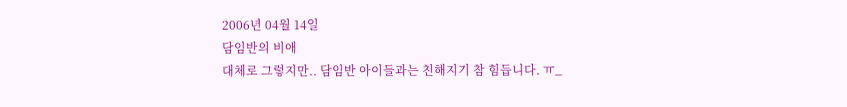2006년 04월 14일
담임반의 비애
대체로 그렇지만.. 담임반 아이들과는 친해지기 참 힘듭니다. ㅠ_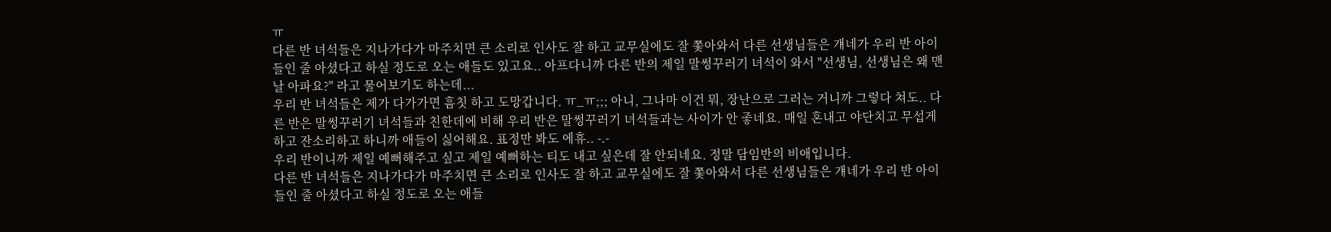ㅠ
다른 반 녀석들은 지나가다가 마주치면 큰 소리로 인사도 잘 하고 교무실에도 잘 쫓아와서 다른 선생님들은 걔네가 우리 반 아이들인 줄 아셨다고 하실 정도로 오는 애들도 있고요.. 아프다니까 다른 반의 제일 말썽꾸러기 녀석이 와서 "선생님, 선생님은 왜 맨날 아파요?" 라고 물어보기도 하는데...
우리 반 녀석들은 제가 다가가면 흠칫 하고 도망갑니다. ㅠ_ㅠ;;; 아니, 그나마 이건 뭐, 장난으로 그러는 거니까 그렇다 쳐도.. 다른 반은 말썽꾸러기 녀석들과 친한데에 비해 우리 반은 말썽꾸러기 녀석들과는 사이가 안 좋네요. 매일 혼내고 야단치고 무섭게 하고 잔소리하고 하니까 애들이 싫어해요. 표정만 봐도 에휴.. -.-
우리 반이니까 제일 예뻐해주고 싶고 제일 예뻐하는 티도 내고 싶은데 잘 안되네요. 정말 담임반의 비애입니다.
다른 반 녀석들은 지나가다가 마주치면 큰 소리로 인사도 잘 하고 교무실에도 잘 쫓아와서 다른 선생님들은 걔네가 우리 반 아이들인 줄 아셨다고 하실 정도로 오는 애들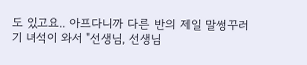도 있고요.. 아프다니까 다른 반의 제일 말썽꾸러기 녀석이 와서 "선생님, 선생님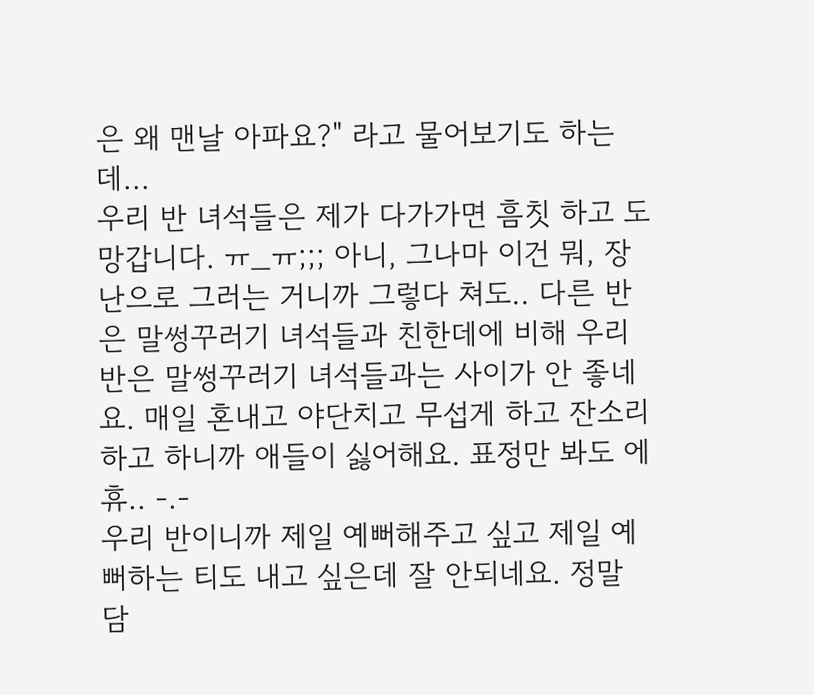은 왜 맨날 아파요?" 라고 물어보기도 하는데...
우리 반 녀석들은 제가 다가가면 흠칫 하고 도망갑니다. ㅠ_ㅠ;;; 아니, 그나마 이건 뭐, 장난으로 그러는 거니까 그렇다 쳐도.. 다른 반은 말썽꾸러기 녀석들과 친한데에 비해 우리 반은 말썽꾸러기 녀석들과는 사이가 안 좋네요. 매일 혼내고 야단치고 무섭게 하고 잔소리하고 하니까 애들이 싫어해요. 표정만 봐도 에휴.. -.-
우리 반이니까 제일 예뻐해주고 싶고 제일 예뻐하는 티도 내고 싶은데 잘 안되네요. 정말 담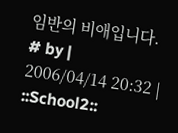임반의 비애입니다.
# by | 2006/04/14 20:32 | ::School2::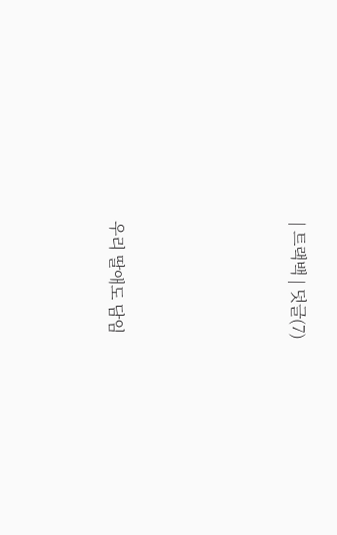| 트랙백 | 덧글(7)




우리 딸애도 담임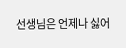선생님은 언제나 싫어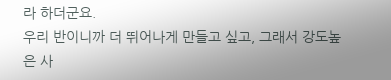라 하더군요.
우리 반이니까 더 뛰어나게 만들고 싶고, 그래서 강도높은 사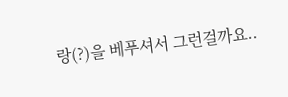랑(?)을 베푸셔서 그런걸까요..